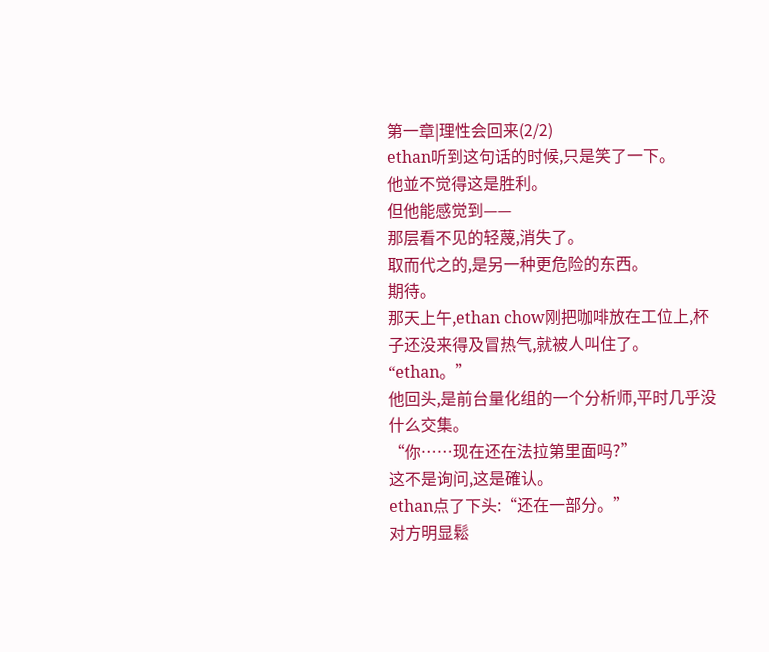第一章|理性会回来(2/2)
ethan听到这句话的时候,只是笑了一下。
他並不觉得这是胜利。
但他能感觉到——
那层看不见的轻蔑,消失了。
取而代之的,是另一种更危险的东西。
期待。
那天上午,ethan chow刚把咖啡放在工位上,杯子还没来得及冒热气,就被人叫住了。
“ethan。”
他回头,是前台量化组的一个分析师,平时几乎没什么交集。
“你……现在还在法拉第里面吗?”
这不是询问,这是確认。
ethan点了下头:“还在一部分。”
对方明显鬆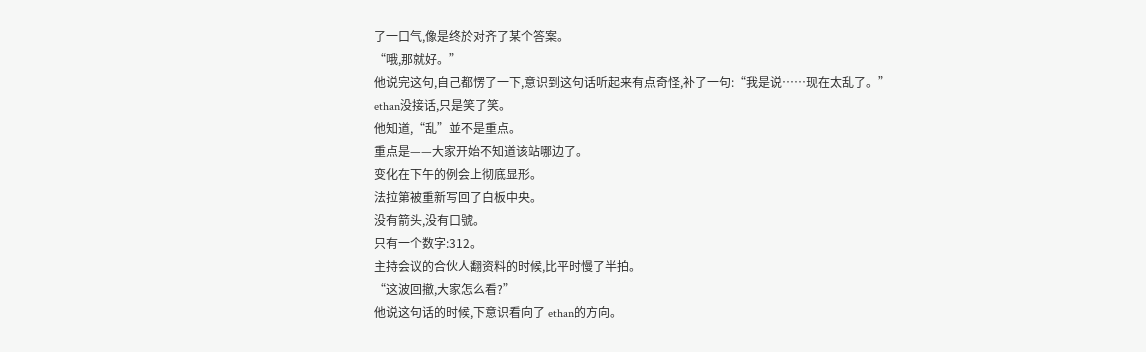了一口气,像是终於对齐了某个答案。
“哦,那就好。”
他说完这句,自己都愣了一下,意识到这句话听起来有点奇怪,补了一句:“我是说……现在太乱了。”
ethan没接话,只是笑了笑。
他知道,“乱”並不是重点。
重点是——大家开始不知道该站哪边了。
变化在下午的例会上彻底显形。
法拉第被重新写回了白板中央。
没有箭头,没有口號。
只有一个数字:312。
主持会议的合伙人翻资料的时候,比平时慢了半拍。
“这波回撤,大家怎么看?”
他说这句话的时候,下意识看向了 ethan的方向。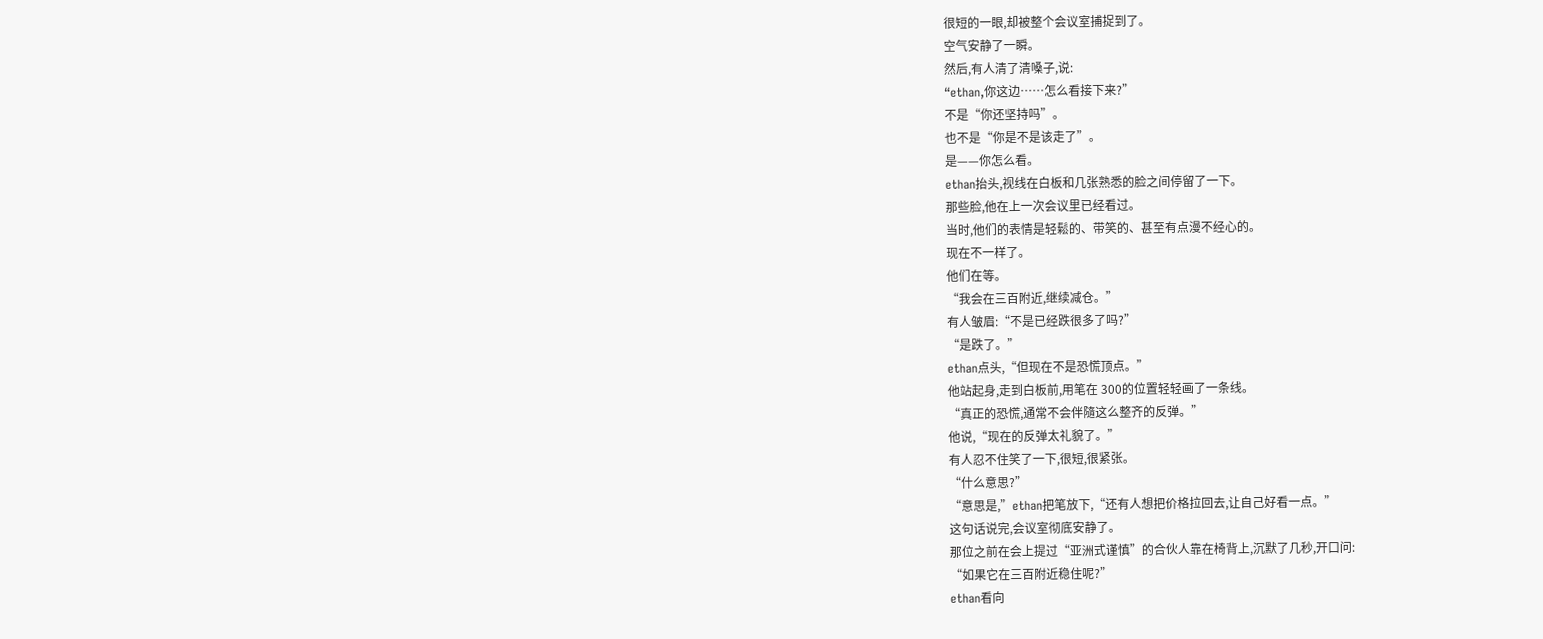很短的一眼,却被整个会议室捕捉到了。
空气安静了一瞬。
然后,有人清了清嗓子,说:
“ethan,你这边……怎么看接下来?”
不是“你还坚持吗”。
也不是“你是不是该走了”。
是——你怎么看。
ethan抬头,视线在白板和几张熟悉的脸之间停留了一下。
那些脸,他在上一次会议里已经看过。
当时,他们的表情是轻鬆的、带笑的、甚至有点漫不经心的。
现在不一样了。
他们在等。
“我会在三百附近,继续减仓。”
有人皱眉:“不是已经跌很多了吗?”
“是跌了。”
ethan点头,“但现在不是恐慌顶点。”
他站起身,走到白板前,用笔在 300的位置轻轻画了一条线。
“真正的恐慌,通常不会伴隨这么整齐的反弹。”
他说,“现在的反弹太礼貌了。”
有人忍不住笑了一下,很短,很紧张。
“什么意思?”
“意思是,”ethan把笔放下,“还有人想把价格拉回去,让自己好看一点。”
这句话说完,会议室彻底安静了。
那位之前在会上提过“亚洲式谨慎”的合伙人靠在椅背上,沉默了几秒,开口问:
“如果它在三百附近稳住呢?”
ethan看向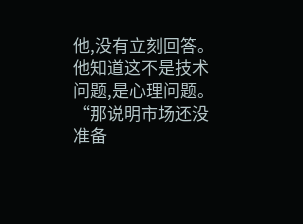他,没有立刻回答。
他知道这不是技术问题,是心理问题。
“那说明市场还没准备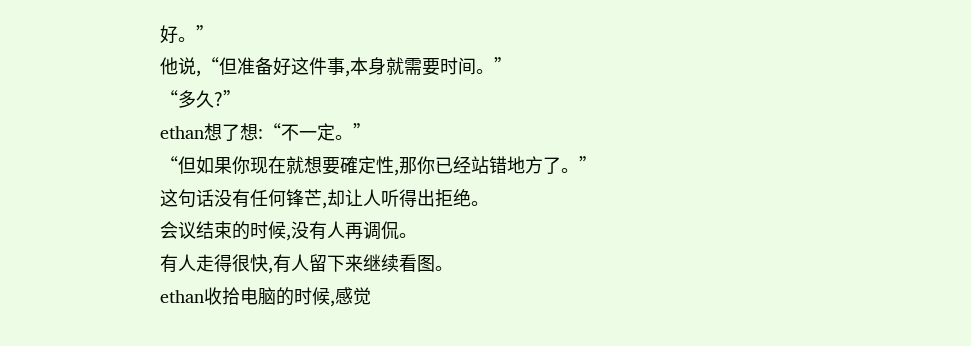好。”
他说,“但准备好这件事,本身就需要时间。”
“多久?”
ethan想了想:“不一定。”
“但如果你现在就想要確定性,那你已经站错地方了。”
这句话没有任何锋芒,却让人听得出拒绝。
会议结束的时候,没有人再调侃。
有人走得很快,有人留下来继续看图。
ethan收拾电脑的时候,感觉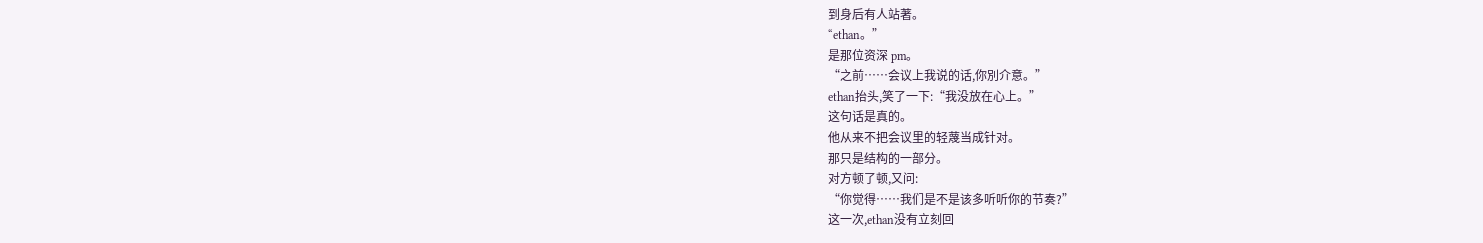到身后有人站著。
“ethan。”
是那位资深 pm。
“之前……会议上我说的话,你別介意。”
ethan抬头,笑了一下:“我没放在心上。”
这句话是真的。
他从来不把会议里的轻蔑当成针对。
那只是结构的一部分。
对方顿了顿,又问:
“你觉得……我们是不是该多听听你的节奏?”
这一次,ethan没有立刻回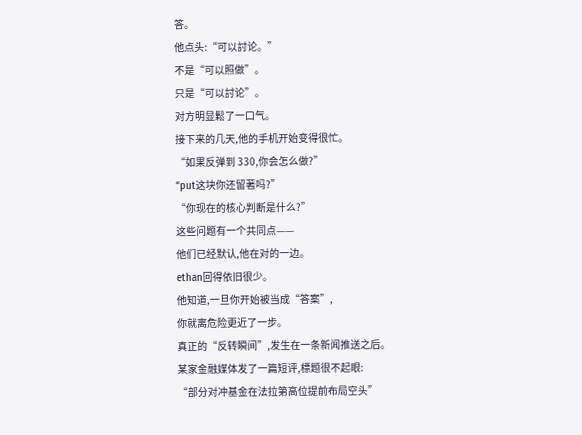答。
他点头:“可以討论。”
不是“可以照做”。
只是“可以討论”。
对方明显鬆了一口气。
接下来的几天,他的手机开始变得很忙。
“如果反弹到 330,你会怎么做?”
“put这块你还留著吗?”
“你现在的核心判断是什么?”
这些问题有一个共同点——
他们已经默认,他在对的一边。
ethan回得依旧很少。
他知道,一旦你开始被当成“答案”,
你就离危险更近了一步。
真正的“反转瞬间”,发生在一条新闻推送之后。
某家金融媒体发了一篇短评,標题很不起眼:
“部分对冲基金在法拉第高位提前布局空头”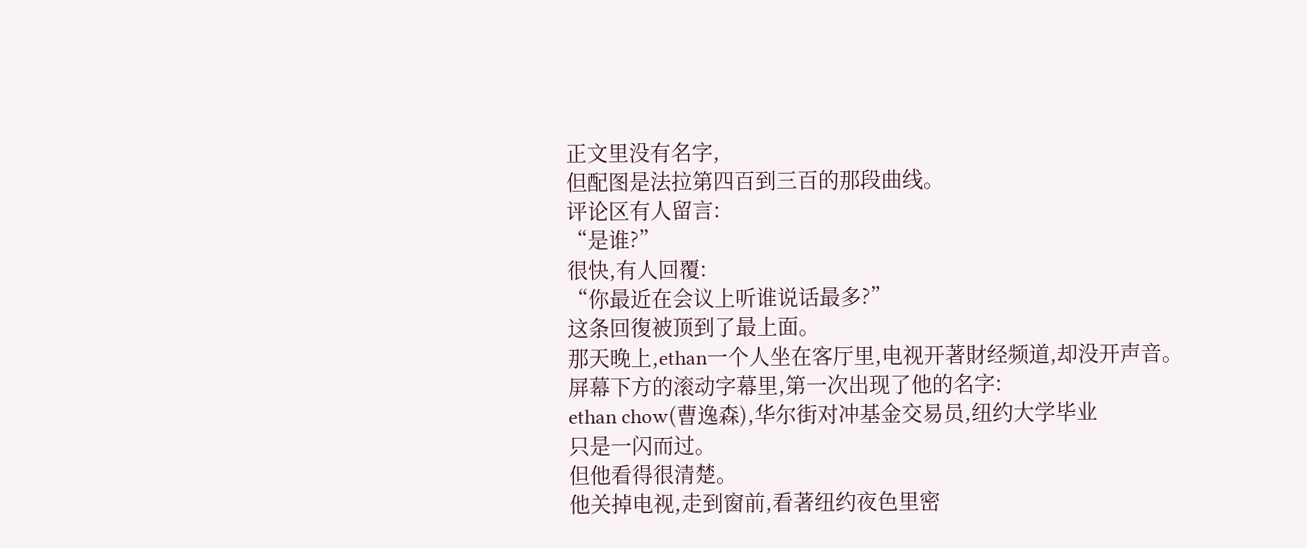正文里没有名字,
但配图是法拉第四百到三百的那段曲线。
评论区有人留言:
“是谁?”
很快,有人回覆:
“你最近在会议上听谁说话最多?”
这条回復被顶到了最上面。
那天晚上,ethan一个人坐在客厅里,电视开著財经频道,却没开声音。
屏幕下方的滚动字幕里,第一次出现了他的名字:
ethan chow(曹逸森),华尔街对冲基金交易员,纽约大学毕业
只是一闪而过。
但他看得很清楚。
他关掉电视,走到窗前,看著纽约夜色里密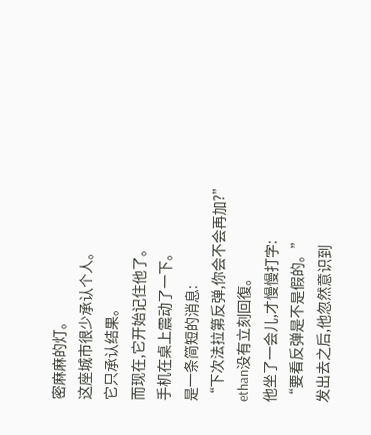密麻麻的灯。
这座城市很少承认个人。
它只承认结果。
而现在,它开始记住他了。
手机在桌上震动了一下。
是一条简短的消息:
“下次法拉第反弹,你会不会再加?”
ethan没有立刻回復。
他坐了一会儿,才慢慢打字:
“要看反弹是不是假的。”
发出去之后,他忽然意识到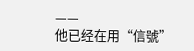——
他已经在用“信號”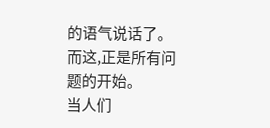的语气说话了。
而这,正是所有问题的开始。
当人们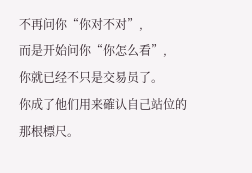不再问你“你对不对”,
而是开始问你“你怎么看”,
你就已经不只是交易员了。
你成了他们用来確认自己站位的那根標尺。